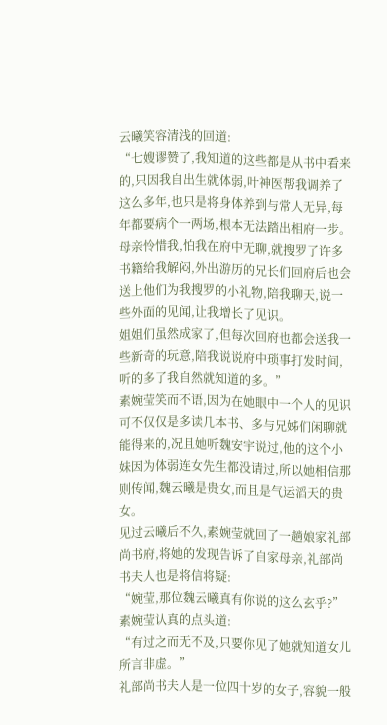云曦笑容清浅的回道:
“七嫂谬赞了,我知道的这些都是从书中看来的,只因我自出生就体弱,叶神医帮我调养了这么多年,也只是将身体养到与常人无异,每年都要病个一两场,根本无法踏出相府一步。
母亲怜惜我,怕我在府中无聊,就搜罗了许多书籍给我解闷,外出游历的兄长们回府后也会送上他们为我搜罗的小礼物,陪我聊天,说一些外面的见闻,让我增长了见识。
姐姐们虽然成家了,但每次回府也都会送我一些新奇的玩意,陪我说说府中琐事打发时间,听的多了我自然就知道的多。”
素婉莹笑而不语,因为在她眼中一个人的见识可不仅仅是多读几本书、多与兄姊们闲聊就能得来的,况且她听魏安宇说过,他的这个小妹因为体弱连女先生都没请过,所以她相信那则传闻,魏云曦是贵女,而且是气运滔天的贵女。
见过云曦后不久,素婉莹就回了一趟娘家礼部尚书府,将她的发现告诉了自家母亲,礼部尚书夫人也是将信将疑:
“婉莹,那位魏云曦真有你说的这么玄乎?”
素婉莹认真的点头道:
“有过之而无不及,只要你见了她就知道女儿所言非虚。”
礼部尚书夫人是一位四十岁的女子,容貌一般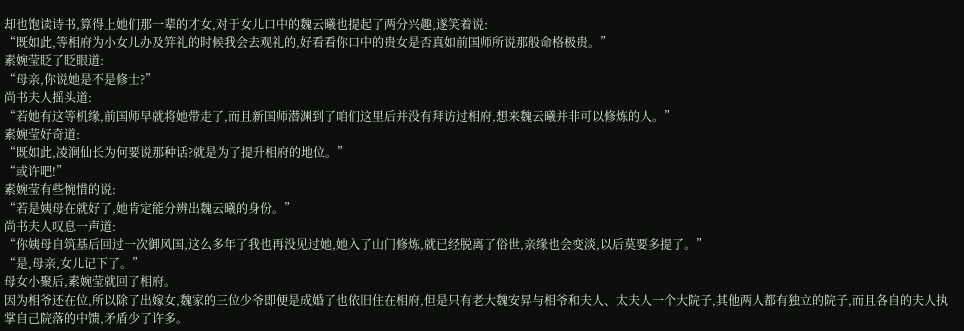却也饱读诗书,算得上她们那一辈的才女,对于女儿口中的魏云曦也提起了两分兴趣,遂笑着说:
“既如此,等相府为小女儿办及笄礼的时候我会去观礼的,好看看你口中的贵女是否真如前国师所说那般命格极贵。”
素婉莹眨了眨眼道:
“母亲,你说她是不是修士?”
尚书夫人摇头道:
“若她有这等机缘,前国师早就将她带走了,而且新国师潜渊到了咱们这里后并没有拜访过相府,想来魏云曦并非可以修炼的人。”
素婉莹好奇道:
“既如此,凌涧仙长为何要说那种话?就是为了提升相府的地位。”
“或许吧!”
素婉莹有些惋惜的说:
“若是姨母在就好了,她肯定能分辨出魏云曦的身份。”
尚书夫人叹息一声道:
“你姨母自筑基后回过一次御风国,这么多年了我也再没见过她,她入了山门修炼,就已经脱离了俗世,亲缘也会变淡,以后莫要多提了。”
“是,母亲,女儿记下了。”
母女小聚后,素婉莹就回了相府。
因为相爷还在位,所以除了出嫁女,魏家的三位少爷即便是成婚了也依旧住在相府,但是只有老大魏安昇与相爷和夫人、太夫人一个大院子,其他两人都有独立的院子,而且各自的夫人执掌自己院落的中馈,矛盾少了许多。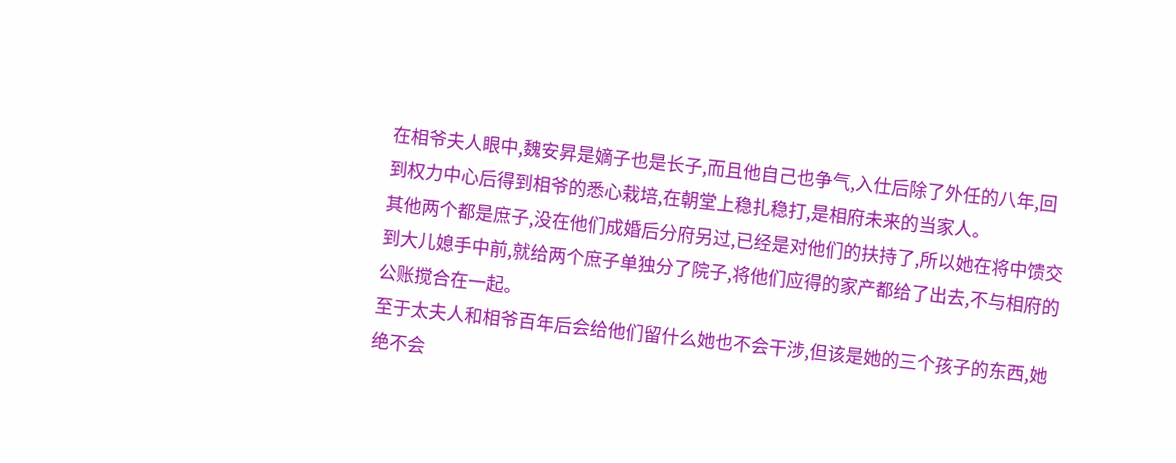在相爷夫人眼中,魏安昇是嫡子也是长子,而且他自己也争气,入仕后除了外任的八年,回到权力中心后得到相爷的悉心栽培,在朝堂上稳扎稳打,是相府未来的当家人。
其他两个都是庶子,没在他们成婚后分府另过,已经是对他们的扶持了,所以她在将中馈交到大儿媳手中前,就给两个庶子单独分了院子,将他们应得的家产都给了出去,不与相府的公账搅合在一起。
至于太夫人和相爷百年后会给他们留什么她也不会干涉,但该是她的三个孩子的东西,她绝不会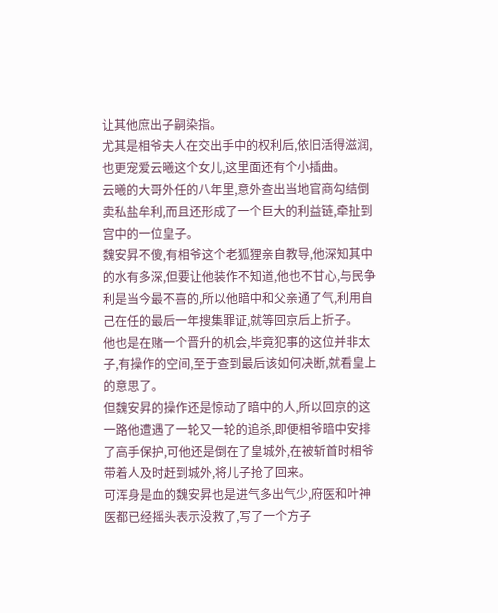让其他庶出子嗣染指。
尤其是相爷夫人在交出手中的权利后,依旧活得滋润,也更宠爱云曦这个女儿,这里面还有个小插曲。
云曦的大哥外任的八年里,意外查出当地官商勾结倒卖私盐牟利,而且还形成了一个巨大的利益链,牵扯到宫中的一位皇子。
魏安昇不傻,有相爷这个老狐狸亲自教导,他深知其中的水有多深,但要让他装作不知道,他也不甘心,与民争利是当今最不喜的,所以他暗中和父亲通了气,利用自己在任的最后一年搜集罪证,就等回京后上折子。
他也是在赌一个晋升的机会,毕竟犯事的这位并非太子,有操作的空间,至于查到最后该如何决断,就看皇上的意思了。
但魏安昇的操作还是惊动了暗中的人,所以回京的这一路他遭遇了一轮又一轮的追杀,即便相爷暗中安排了高手保护,可他还是倒在了皇城外,在被斩首时相爷带着人及时赶到城外,将儿子抢了回来。
可浑身是血的魏安昇也是进气多出气少,府医和叶神医都已经摇头表示没救了,写了一个方子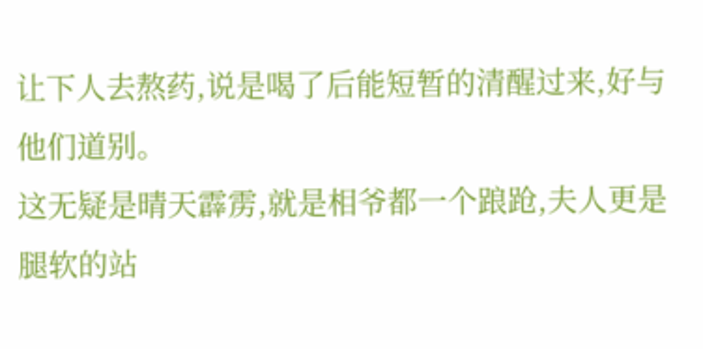让下人去熬药,说是喝了后能短暂的清醒过来,好与他们道别。
这无疑是晴天霹雳,就是相爷都一个踉跄,夫人更是腿软的站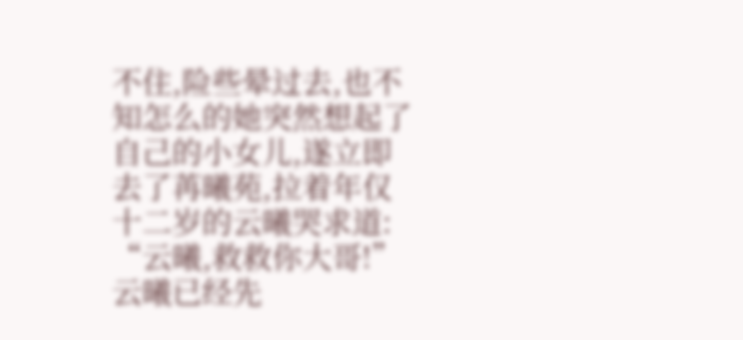不住,险些晕过去,也不知怎么的她突然想起了自己的小女儿,遂立即去了苒曦苑,拉着年仅十二岁的云曦哭求道:
“云曦,救救你大哥!”
云曦已经先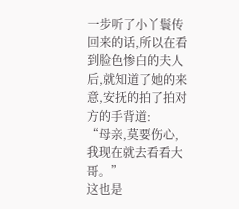一步听了小丫鬟传回来的话,所以在看到脸色惨白的夫人后,就知道了她的来意,安抚的拍了拍对方的手背道:
“母亲,莫要伤心,我现在就去看看大哥。”
这也是